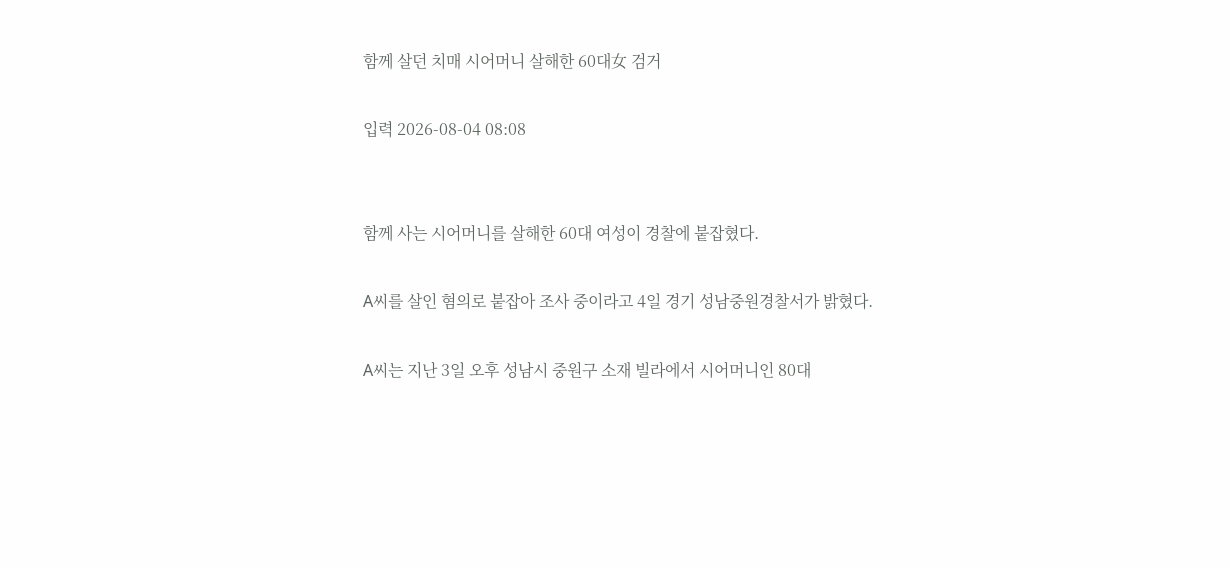함께 살던 치매 시어머니 살해한 60대女 검거

입력 2026-08-04 08:08


함께 사는 시어머니를 살해한 60대 여성이 경찰에 붙잡혔다.

A씨를 살인 혐의로 붙잡아 조사 중이라고 4일 경기 성남중원경찰서가 밝혔다.

A씨는 지난 3일 오후 성남시 중원구 소재 빌라에서 시어머니인 80대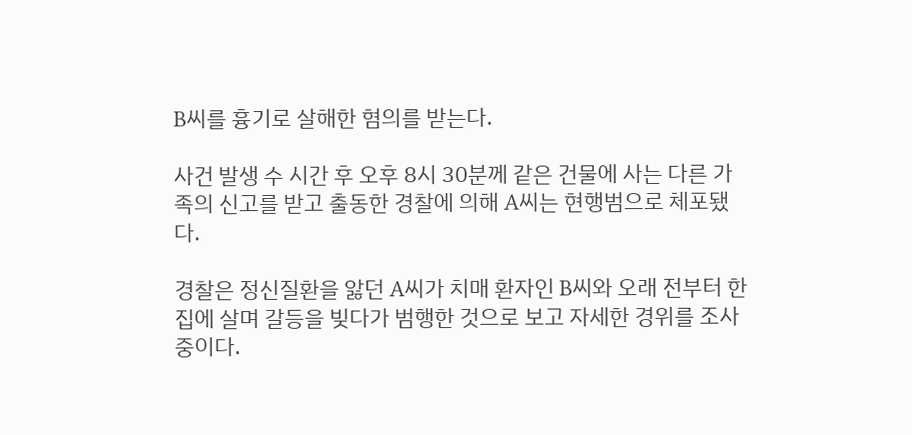B씨를 흉기로 살해한 혐의를 받는다.

사건 발생 수 시간 후 오후 8시 30분께 같은 건물에 사는 다른 가족의 신고를 받고 출동한 경찰에 의해 A씨는 현행범으로 체포됐다.

경찰은 정신질환을 앓던 A씨가 치매 환자인 B씨와 오래 전부터 한집에 살며 갈등을 빚다가 범행한 것으로 보고 자세한 경위를 조사 중이다.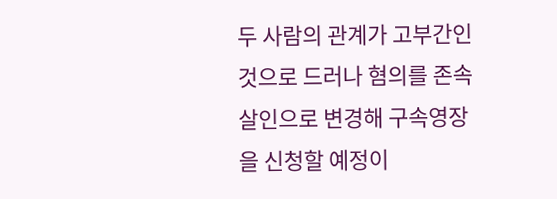두 사람의 관계가 고부간인 것으로 드러나 혐의를 존속살인으로 변경해 구속영장을 신청할 예정이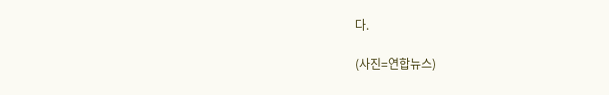다.

(사진=연합뉴스)